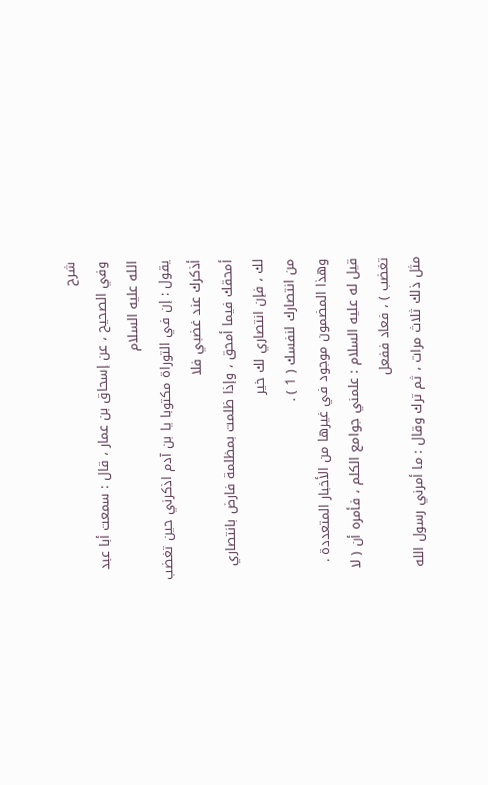شرح
وفي الصحيح ، عن إسحاق بن عمار ، قال : سمعت أبا عبد الله عليه السلام
يقول : إن في التوراة مكتوبا يا بن آدم اذكرني حين تغضب أذكرك عند غضبي فلا
أمحقك فيما أمحق ، وإذا ظلمت بمظلمة فارض بانتصاري لك ، فإن انتصاري لك خير
من انتصارك لنفسك ( 1 ) .
وهذا المضمون موجود في غيرها من الأخبار المتعددة .
قيل له عليه السلام : علمني جوامع الكلم ، فأمره أن ( لا تغضب ) ، فعاد ففعل
مثل ذلك ثلاث مرات ، ثم ترك وقال : ما أمرني رسول الله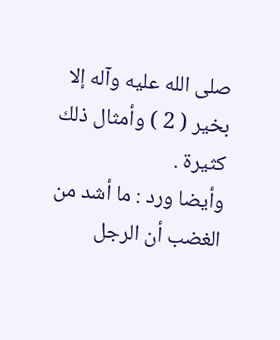صلى الله عليه وآله إلا
بخير ( 2 ) وأمثال ذلك كثيرة .
وأيضا ورد : ما أشد من الغضب أن الرجل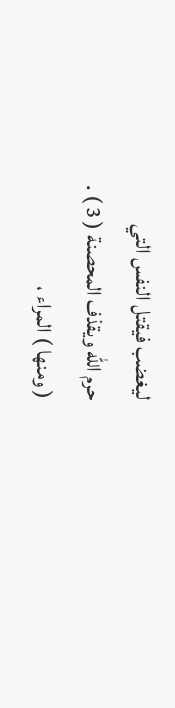ليغضب فيقتل النفس التي
حرم الله ويقذف المحصنة ( 3 ) .
( ومنها ) المراء ،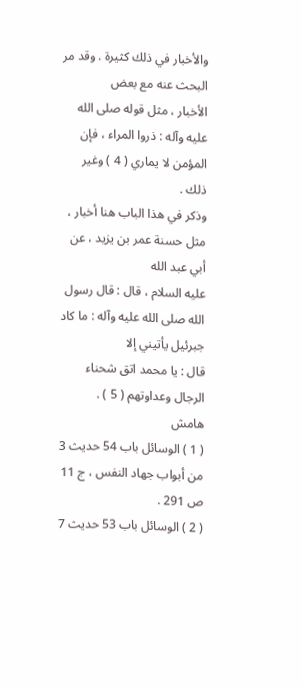والأخبار في ذلك كثيرة . وقد مر البحث عنه مع بعض
الأخبار ، مثل قوله صلى الله عليه وآله : ذروا المراء ، فإن المؤمن لا يماري ( 4 ) وغير
ذلك .
وذكر في هذا الباب هنا أخبار ، مثل حسنة عمر بن يزيد ، عن أبي عبد الله
عليه السلام ، قال : قال رسول الله صلى الله عليه وآله : ما كاد جبرئيل يأتيني إلا
قال : يا محمد اتق شحناء الرجال وعداوتهم ( 5 ) .
هامش
( 1 ) الوسائل باب 54 حديث 3 من أبواب جهاد النفس ، ج 11 ص 291 .
( 2 ) الوسائل باب 53 حديث 7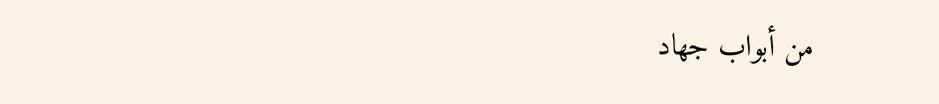من أبواب جهاد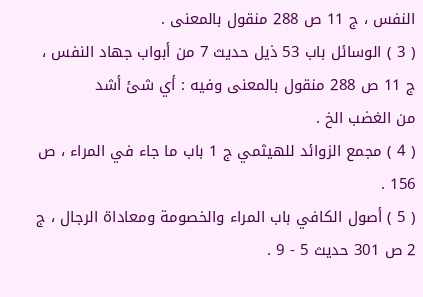النفس ، ج 11 ص 288 منقول بالمعنى .
( 3 ) الوسائل باب 53 ذيل حديث 7 من أبواب جهاد النفس ، ج 11 ص 288 منقول بالمعنى وفيه : أي شئ أشد
من الغضب الخ .
( 4 ) مجمع الزوائد للهيثمي ج 1 باب ما جاء في المراء ، ص 156 .
( 5 ) أصول الكافي باب المراء والخصومة ومعاداة الرجال ، ج 2 ص 301 حديث 5 - 9 .